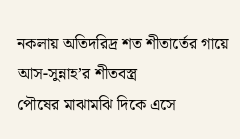নকলায় অতিদরিদ্র শত শীতার্তের গায়ে আস-সুন্নাহ’র শীতবস্ত্র
পৌষের মাঝামঝি দিকে এসে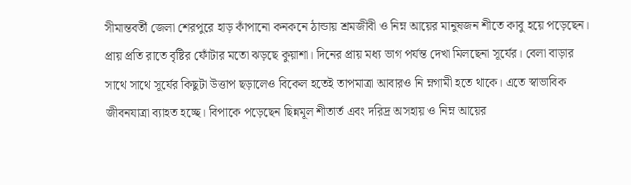সীমান্তবর্তী জেলা শেরপুরে হাড় কাঁপানো কনকনে ঠান্ডায় শ্রমজীবী ও নিম্ন আয়ের মানুষজন শীতে কাবু হয়ে পড়েছেন। প্রায় প্রতি রাতে বৃষ্টির ফোঁটার মতো ঝড়ছে কুয়াশা। দিনের প্রায় মধ্য ভাগ পর্যন্ত দেখা মিলছেনা সূর্যের। বেলা বাড়ার সাথে সাথে সূর্যের কিছুটা উত্তাপ ছড়ালেও বিকেল হতেই তাপমাত্রা আবারও নি ম্নগামী হতে থাকে। এতে স্বাভাবিক জীবনযাত্রা ব্যাহত হচ্ছে। বিপাকে পড়েছেন ছিন্নমূল শীতার্ত এবং দরিদ্র অসহায় ও নিম্ন আয়ের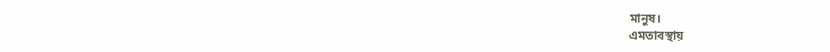মানুষ।
এমতাবস্থায়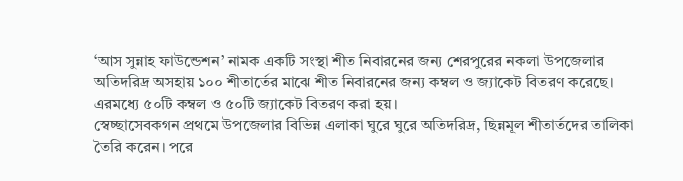‘আস সুন্নাহ ফাউন্ডেশন’ নামক একটি সংস্থা শীত নিবারনের জন্য শেরপুরের নকলা উপজেলার অতিদরিদ্র অসহায় ১০০ শীতার্তের মাঝে শীত নিবারনের জন্য কম্বল ও জ্যাকেট বিতরণ করেছে। এরমধ্যে ৫০টি কম্বল ও ৫০টি জ্যাকেট বিতরণ করা হয়।
স্বেচ্ছাসেবকগন প্রথমে উপজেলার বিভিন্ন এলাকা ঘুরে ঘুরে অতিদরিদ্র, ছিন্নমূল শীতার্তদের তালিকা তৈরি করেন। পরে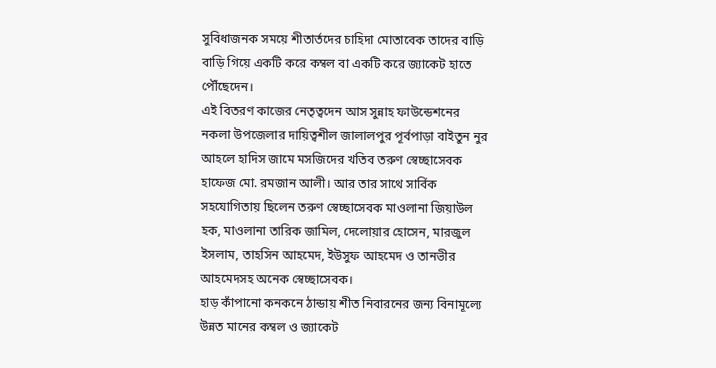সুবিধাজনক সময়ে শীতার্তদের চাহিদা মোতাবেক তাদের বাড়ি বাড়ি গিয়ে একটি করে কম্বল বা একটি করে জ্যাকেট হাতে পৌঁছেদেন।
এই বিতরণ কাজের নেতৃত্বদেন আস সুন্নাহ ফাউন্ডেশনের নকলা উপজেলার দায়িত্বশীল জালালপুর পূর্বপাড়া বাইতুন নুর আহলে হাদিস জামে মসজিদের খতিব তরুণ স্বেচ্ছাসেবক হাফেজ মো. রমজান আলী। আর তার সাথে সার্বিক সহযোগিতায় ছিলেন তরুণ স্বেচ্ছাসেবক মাওলানা জিয়াউল হক, মাওলানা তারিক জামিল, দেলোয়ার হোসেন, মারজুল ইসলাম, তাহসিন আহমেদ, ইউসুফ আহমেদ ও তানভীর আহমেদসহ অনেক স্বেচ্ছাসেবক।
হাড় কাঁপানো কনকনে ঠান্ডায় শীত নিবারনের জন্য বিনামূল্যে উন্নত মানের কম্বল ও জ্যাকেট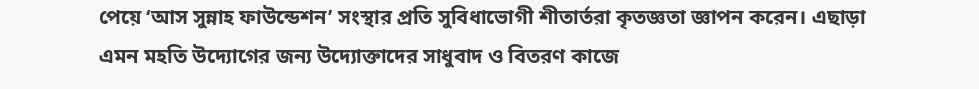পেয়ে ‘আস সুন্নাহ ফাউন্ডেশন’ সংস্থার প্রতি সুবিধাভোগী শীতার্তরা কৃতজ্ঞতা জ্ঞাপন করেন। এছাড়া এমন মহতি উদ্যোগের জন্য উদ্যোক্তাদের সাধুবাদ ও বিতরণ কাজে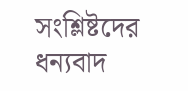সংশ্লিষ্টদের ধন্যবাদ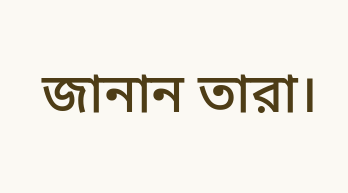জানান তারা।